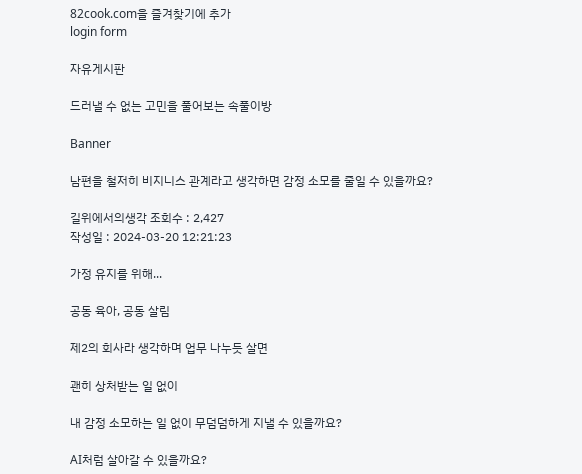82cook.com을 즐겨찾기에 추가
login form

자유게시판

드러낼 수 없는 고민을 풀어보는 속풀이방

Banner

남편을 철저히 비지니스 관계라고 생각하면 감정 소모를 줄일 수 있을까요?

길위에서의생각 조회수 : 2,427
작성일 : 2024-03-20 12:21:23

가정 유지를 위해...

공동 육아, 공동 살림

제2의 회사라 생각하며 업무 나누듯 살면

괜히 상처받는 일 없이

내 감정 소모하는 일 없이 무덤덤하게 지낼 수 있을까요?

AI처럼 살아갈 수 있을까요?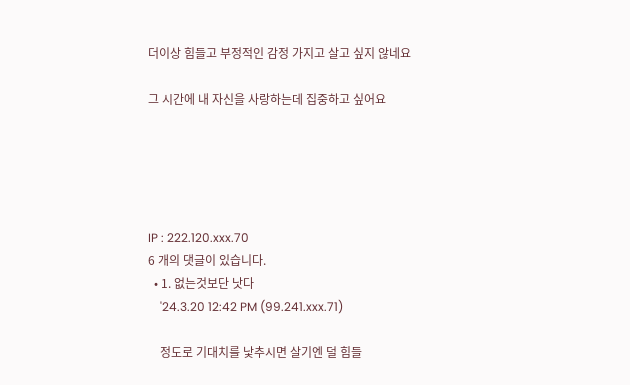더이상 힘들고 부정적인 감정 가지고 살고 싶지 않네요

그 시간에 내 자신을 사랑하는데 집중하고 싶어요





IP : 222.120.xxx.70
6 개의 댓글이 있습니다.
  • 1. 없는것보단 낫다
    '24.3.20 12:42 PM (99.241.xxx.71)

    정도로 기대치를 낯추시면 살기엔 덜 힘들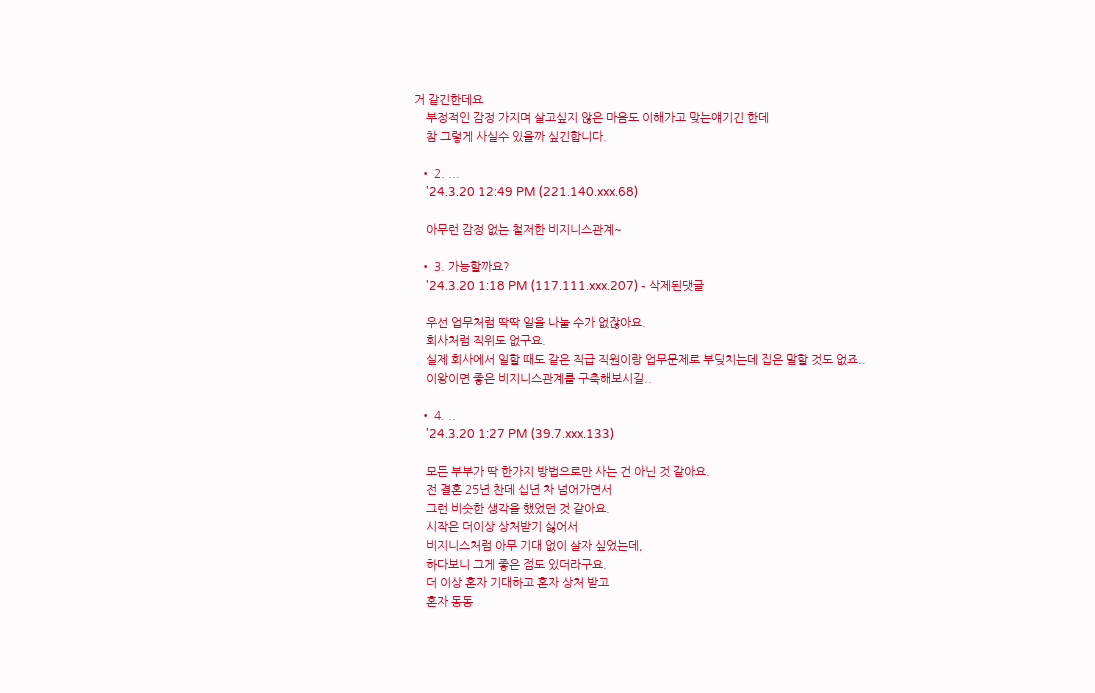거 같긴한데요
    부정적인 감정 가지며 살고싶지 않은 마음도 이해가고 맞는얘기긴 한데
    참 그렇게 사실수 있을까 싶긴합니다.

  • 2. ...
    '24.3.20 12:49 PM (221.140.xxx.68)

    아무런 감정 없는 철저한 비지니스관계~

  • 3. 가능할까요?
    '24.3.20 1:18 PM (117.111.xxx.207) - 삭제된댓글

    우선 업무처럼 딱딱 일을 나눌 수가 없잖아요.
    회사처럼 직위도 없구요.
    실제 회사에서 일할 때도 같은 직급 직원이랑 업무문제로 부딪치는데 집은 말할 것도 없죠..
    이왕이면 좋은 비지니스관계를 구축해보시길..

  • 4. ..
    '24.3.20 1:27 PM (39.7.xxx.133)

    모든 부부가 딱 한가지 방법으로만 사는 건 아닌 것 같아요.
    전 결혼 25년 찬데 십년 차 넘어가면서
    그런 비슷한 생각을 했었던 것 같아요.
    시작은 더이상 상처받기 싫어서
    비지니스처럼 아무 기대 없이 살자 싶었는데,
    하다보니 그게 좋은 점도 있더라구요.
    더 이상 혼자 기대하고 혼자 상처 받고
    혼자 동동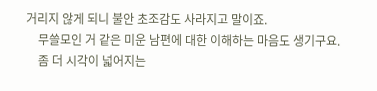거리지 않게 되니 불안 초조감도 사라지고 말이죠.
    무쓸모인 거 같은 미운 남편에 대한 이해하는 마음도 생기구요.
    좀 더 시각이 넓어지는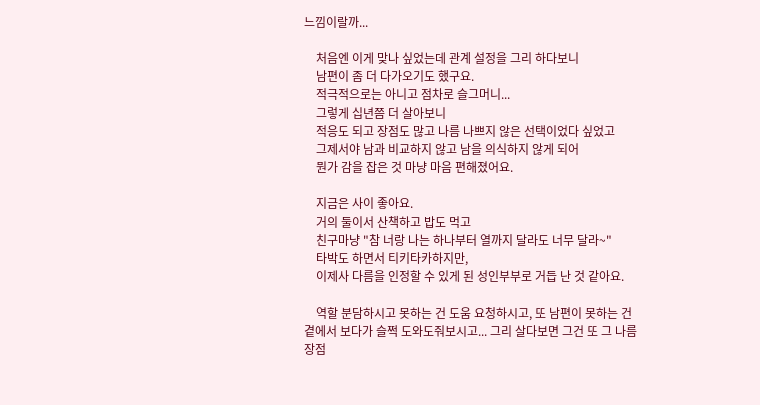느낌이랄까...

    처음엔 이게 맞나 싶었는데 관계 설정을 그리 하다보니
    남편이 좀 더 다가오기도 했구요.
    적극적으로는 아니고 점차로 슬그머니...
    그렇게 십년쯤 더 살아보니
    적응도 되고 장점도 많고 나름 나쁘지 않은 선택이었다 싶었고
    그제서야 남과 비교하지 않고 남을 의식하지 않게 되어
    뭔가 감을 잡은 것 마냥 마음 편해졌어요.

    지금은 사이 좋아요.
    거의 둘이서 산책하고 밥도 먹고
    친구마냥 "참 너랑 나는 하나부터 열까지 달라도 너무 달라~"
    타박도 하면서 티키타카하지만,
    이제사 다름을 인정할 수 있게 된 성인부부로 거듭 난 것 같아요.

    역할 분담하시고 못하는 건 도움 요청하시고, 또 남편이 못하는 건 곁에서 보다가 슬쩍 도와도줘보시고... 그리 살다보면 그건 또 그 나름 장점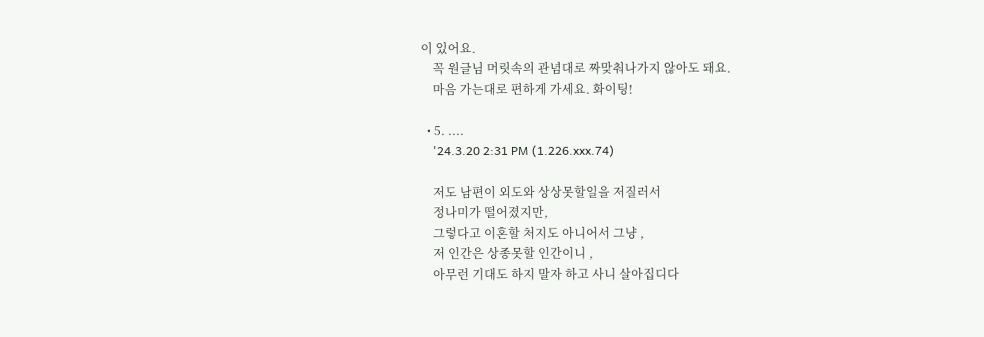이 있어요.
    꼭 원글님 머릿속의 관념대로 짜맞춰나가지 않아도 돼요.
    마음 가는대로 편하게 가세요. 화이팅!

  • 5. ....
    '24.3.20 2:31 PM (1.226.xxx.74)

    저도 남편이 외도와 상상못할일을 저질러서
    정나미가 떨어졌지만,
    그렇다고 이혼할 처지도 아니어서 그냥 ,
    저 인간은 상종못할 인간이니 ,
    아무런 기대도 하지 말자 하고 사니 살아집디다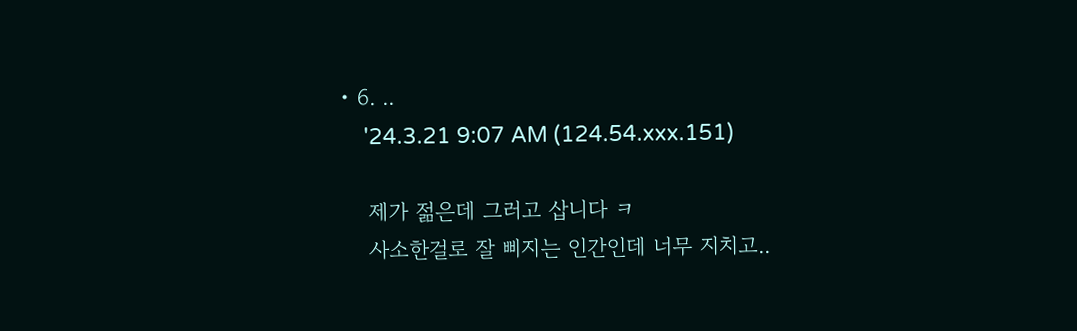• 6. ..
    '24.3.21 9:07 AM (124.54.xxx.151)

    제가 젊은데 그러고 삽니다 ㅋ
    사소한걸로 잘 삐지는 인간인데 너무 지치고..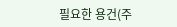필요한 용건(주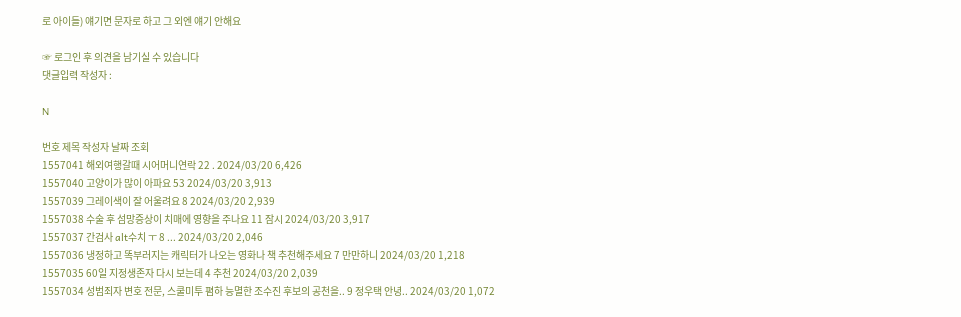로 아이들) 얘기면 문자로 하고 그 외엔 얘기 안해요

☞ 로그인 후 의견을 남기실 수 있습니다
댓글입력 작성자 :

N

번호 제목 작성자 날짜 조회
1557041 해외여행갈때 시어머니연락 22 . 2024/03/20 6,426
1557040 고양이가 많이 아파요 53 2024/03/20 3,913
1557039 그레이색이 잘 어울려요 8 2024/03/20 2,939
1557038 수술 후 섬망증상이 치매에 영향을 주나요 11 잠시 2024/03/20 3,917
1557037 간검사 alt수치 ㅜ 8 ... 2024/03/20 2,046
1557036 냉정하고 똑부러지는 캐릭터가 나오는 영화나 책 추천해주세요 7 만만하니 2024/03/20 1,218
1557035 60일 지정생존자 다시 보는데 4 추천 2024/03/20 2,039
1557034 성범죄자 변호 전문, 스쿨미투 폄하 능멸한 조수진 후보의 공천을.. 9 정우택 안녕.. 2024/03/20 1,072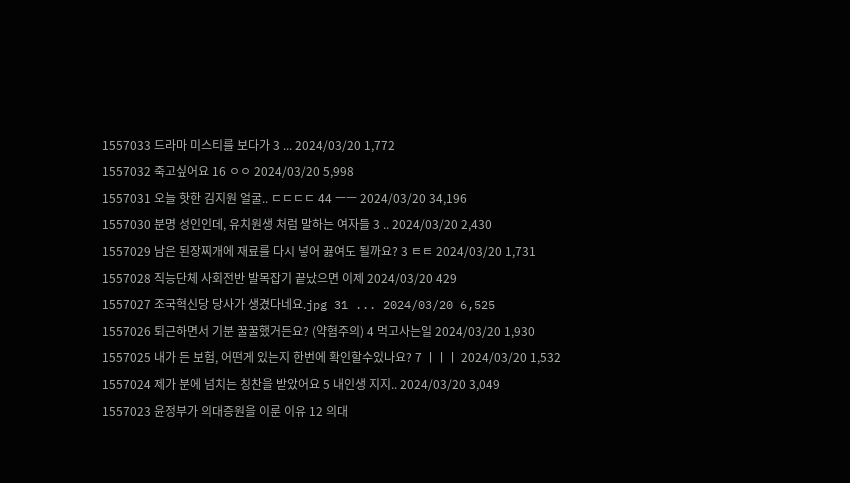1557033 드라마 미스티를 보다가 3 ... 2024/03/20 1,772
1557032 죽고싶어요 16 ㅇㅇ 2024/03/20 5,998
1557031 오늘 핫한 김지원 얼굴.. ㄷㄷㄷㄷ 44 ㅡㅡ 2024/03/20 34,196
1557030 분명 성인인데, 유치원생 처럼 말하는 여자들 3 .. 2024/03/20 2,430
1557029 남은 된장찌개에 재료를 다시 넣어 끓여도 될까요? 3 ㅌㅌ 2024/03/20 1,731
1557028 직능단체 사회전반 발목잡기 끝났으면 이제 2024/03/20 429
1557027 조국혁신당 당사가 생겼다네요.jpg 31 ... 2024/03/20 6,525
1557026 퇴근하면서 기분 꿀꿀했거든요? (약혐주의) 4 먹고사는일 2024/03/20 1,930
1557025 내가 든 보험, 어떤게 있는지 한번에 확인할수있나요? 7 ㅣㅣㅣ 2024/03/20 1,532
1557024 제가 분에 넘치는 칭찬을 받았어요 5 내인생 지지.. 2024/03/20 3,049
1557023 윤정부가 의대증원을 이룬 이유 12 의대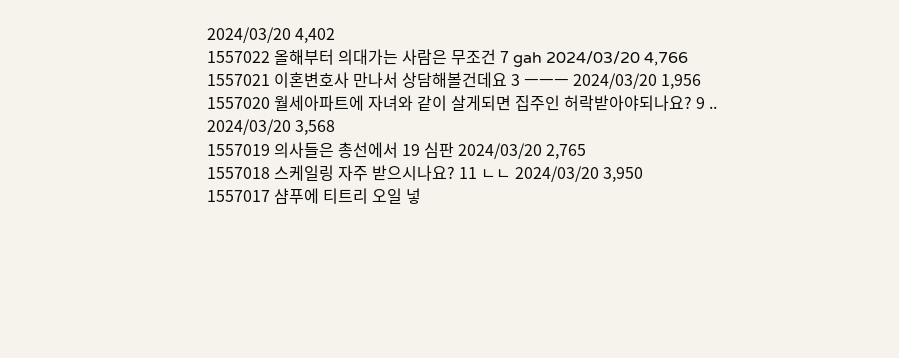2024/03/20 4,402
1557022 올해부터 의대가는 사람은 무조건 7 gah 2024/03/20 4,766
1557021 이혼변호사 만나서 상담해볼건데요 3 ㅡㅡㅡ 2024/03/20 1,956
1557020 월세아파트에 자녀와 같이 살게되면 집주인 허락받아야되나요? 9 .. 2024/03/20 3,568
1557019 의사들은 총선에서 19 심판 2024/03/20 2,765
1557018 스케일링 자주 받으시나요? 11 ㄴㄴ 2024/03/20 3,950
1557017 샴푸에 티트리 오일 넣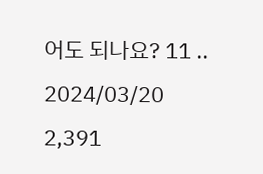어도 되나요? 11 .. 2024/03/20 2,391